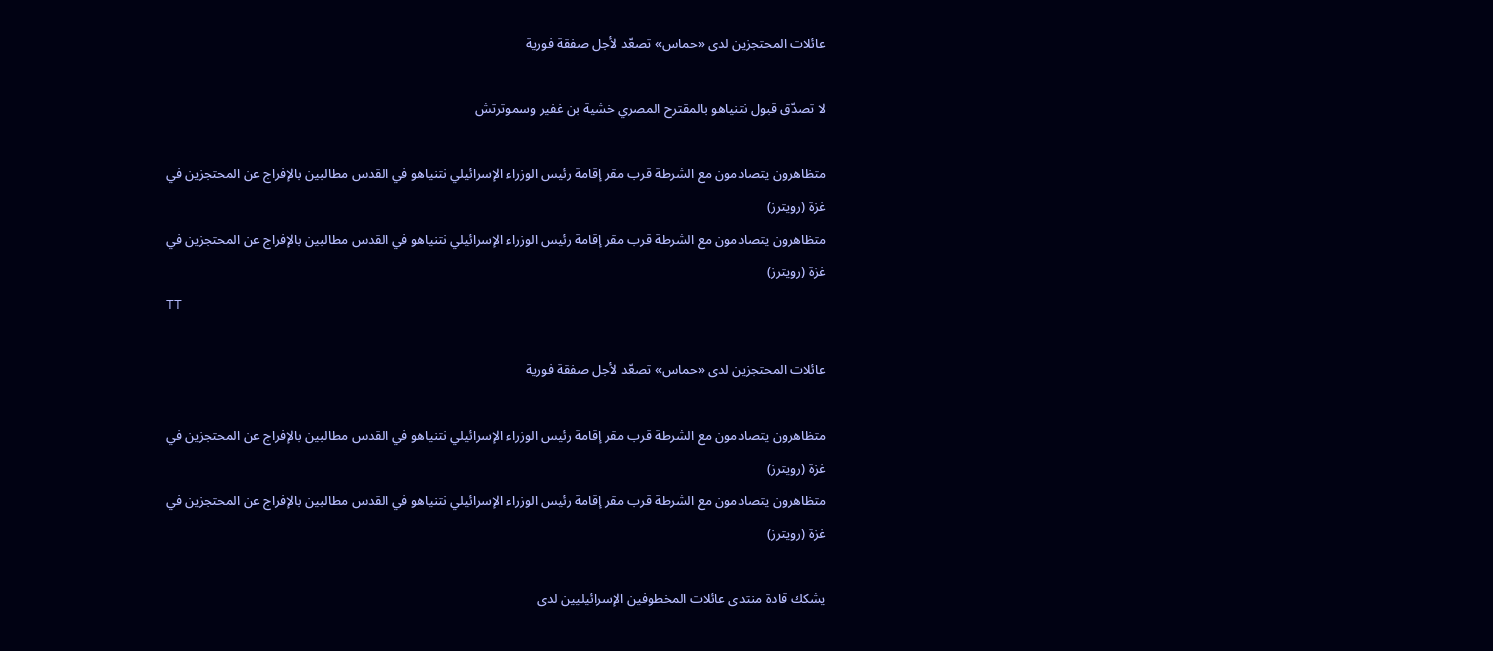عائلات المحتجزين لدى «حماس» تصعّد لأجل صفقة فورية

لا تصدّق قبول نتنياهو بالمقترح المصري خشية بن غفير وسموترتش

متظاهرون يتصادمون مع الشرطة قرب مقر إقامة رئيس الوزراء الإسرائيلي نتنياهو في القدس مطالبين بالإفراج عن المحتجزين في غزة (رويترز)
متظاهرون يتصادمون مع الشرطة قرب مقر إقامة رئيس الوزراء الإسرائيلي نتنياهو في القدس مطالبين بالإفراج عن المحتجزين في غزة (رويترز)
TT

عائلات المحتجزين لدى «حماس» تصعّد لأجل صفقة فورية

متظاهرون يتصادمون مع الشرطة قرب مقر إقامة رئيس الوزراء الإسرائيلي نتنياهو في القدس مطالبين بالإفراج عن المحتجزين في غزة (رويترز)
متظاهرون يتصادمون مع الشرطة قرب مقر إقامة رئيس الوزراء الإسرائيلي نتنياهو في القدس مطالبين بالإفراج عن المحتجزين في غزة (رويترز)

يشكك قادة منتدى عائلات المخطوفين الإسرائيليين لدى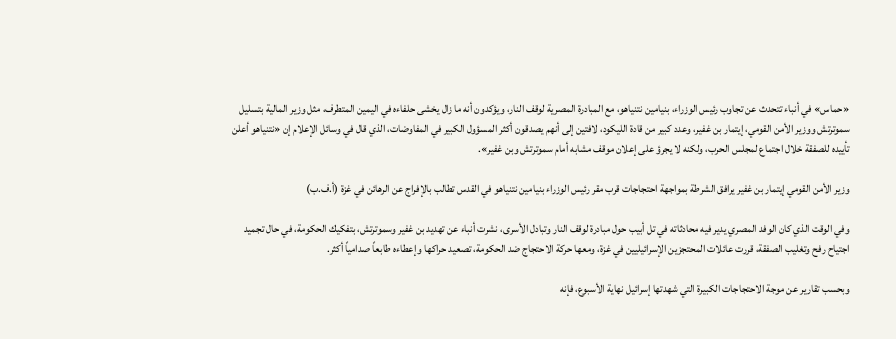«حماس» في أنباء تتحدث عن تجاوب رئيس الوزراء، بنيامين نتنياهو، مع المبادرة المصرية لوقف النار، ويؤكدون أنه ما زال يخشى حلفاءه في اليمين المتطرف، مثل وزير المالية بتسليل سموترتش ووزير الأمن القومي، إيتمار بن غفير، وعدد كبير من قادة الليكود، لافتين إلى أنهم يصدقون أكثر المسؤول الكبير في المفاوضات، الذي قال في وسائل الإعلام إن «نتنياهو أعلن تأييده للصفقة خلال اجتماع لمجلس الحرب، ولكنه لا يجرؤ على إعلان موقف مشابه أمام سموترتش وبن غفير».

وزير الأمن القومي إيتمار بن غفير يرافق الشرطة بمواجهة احتجاجات قرب مقر رئيس الوزراء بنيامين نتنياهو في القدس تطالب بالإفراج عن الرهائن في غزة (أ.ف.ب)

وفي الوقت الذي كان الوفد المصري يدير فيه محادثاته في تل أبيب حول مبادرة لوقف النار وتبادل الأسرى، نشرت أنباء عن تهديد بن غفير وسموترتش، بتفكيك الحكومة، في حال تجميد اجتياح رفح وتغليب الصفقة، قررت عائلات المحتجزين الإسرائيليين في غزة، ومعها حركة الاحتجاج ضد الحكومة، تصعيد حراكها وإعطاءه طابعاً صدامياً أكثر.

وبحسب تقارير عن موجة الاحتجاجات الكبيرة التي شهدتها إسرائيل نهاية الأسبوع، فإنه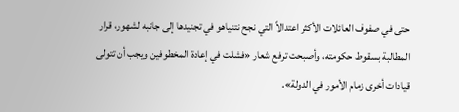حتى في صفوف العائلات الأكثر اعتدالاً التي نجح نتنياهو في تجنيدها إلى جانبه لشهور، قرار المطالبة بسقوط حكومته، وأصبحت ترفع شعار «فشلت في إعادة المخطوفين ويجب أن تتولى قيادات أخرى زمام الأمور في الدولة».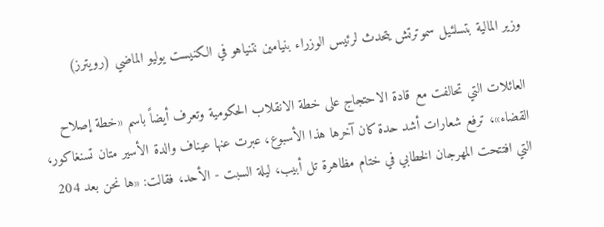وزير المالية بتسلئيل سموترتش يتحدث لرئيس الوزراء بنيامين نتنياهو في الكنيست يوليو الماضي (رويترز)

العائلات التي تحالفت مع قادة الاحتجاج على خطة الانقلاب الحكومية وتعرف أيضاً باسم «خطة إصلاح القضاء»، ترفع شعارات أشد حدة كان آخرها هذا الأسبوع، عبرت عنها عيناف والدة الأسير متان تسنغاكور، التي افتتحت المهرجان الخطابي في ختام مظاهرة تل أبيب، ليلة السبت - الأحد، فقالت: «ها نحن بعد 204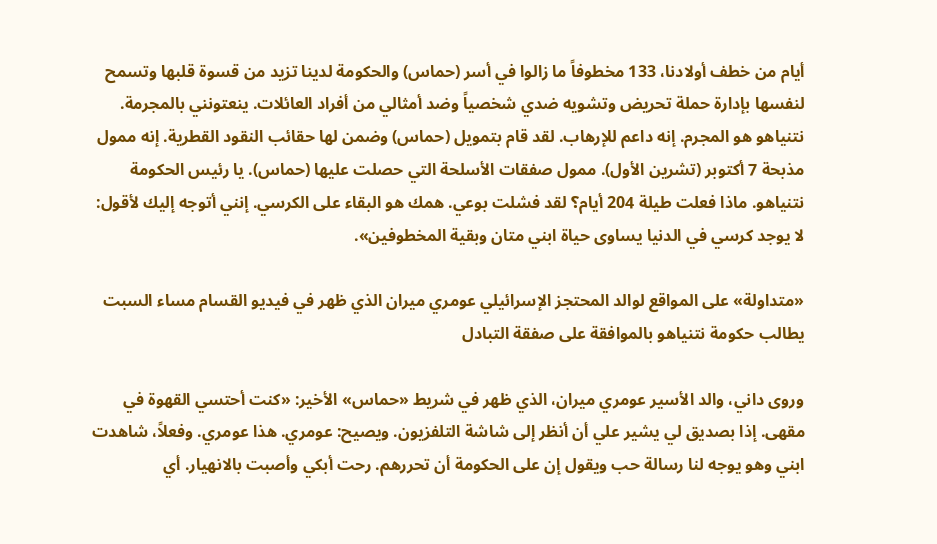أيام من خطف أولادنا، 133 مخطوفاً ما زالوا في أسر (حماس) والحكومة لدينا تزيد من قسوة قلبها وتسمح لنفسها بإدارة حملة تحريض وتشويه ضدي شخصياً وضد أمثالي من أفراد العائلات. ينعتونني بالمجرمة. نتنياهو هو المجرم. إنه داعم للإرهاب. لقد قام بتمويل (حماس) وضمن لها حقائب النقود القطرية. إنه ممول مذبحة 7 أكتوبر (تشرين الأول). ممول صفقات الأسلحة التي حصلت عليها (حماس). يا رئيس الحكومة نتنياهو. ماذا فعلت طيلة 204 أيام؟ لقد فشلت بوعي. همك هو البقاء على الكرسي. إنني أتوجه إليك لأقول: لا يوجد كرسي في الدنيا يساوى حياة ابني متان وبقية المخطوفين».

«متداولة» على المواقع لوالد المحتجز الإسرائيلي عومري ميران الذي ظهر في فيديو القسام مساء السبت يطالب حكومة نتنياهو بالموافقة على صفقة التبادل

وروى داني، والد الأسير عومري ميران، الذي ظهر في شريط «حماس» الأخير: «كنت أحتسي القهوة في مقهى. إذا بصديق لي يشير علي أن أنظر إلى شاشة التلفزيون. ويصيح: عومري. هذا عومري. وفعلاً، شاهدت ابني وهو يوجه لنا رسالة حب ويقول إن على الحكومة أن تحررهم. رحت أبكي وأصبت بالانهيار. أي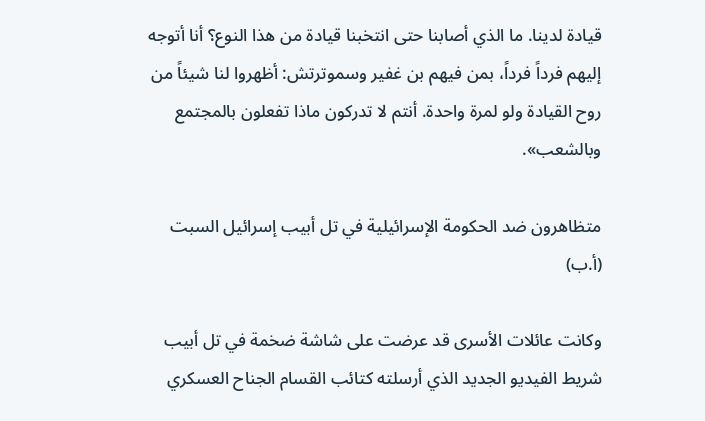قيادة لدينا. ما الذي أصابنا حتى انتخبنا قيادة من هذا النوع؟ أنا أتوجه إليهم فرداً فرداً، بمن فيهم بن غفير وسموترتش: أظهروا لنا شيئاً من روح القيادة ولو لمرة واحدة. أنتم لا تدركون ماذا تفعلون بالمجتمع وبالشعب».

متظاهرون ضد الحكومة الإسرائيلية في تل أبيب إسرائيل السبت (أ.ب)

وكانت عائلات الأسرى قد عرضت على شاشة ضخمة في تل أبيب شريط الفيديو الجديد الذي أرسلته كتائب القسام الجناح العسكري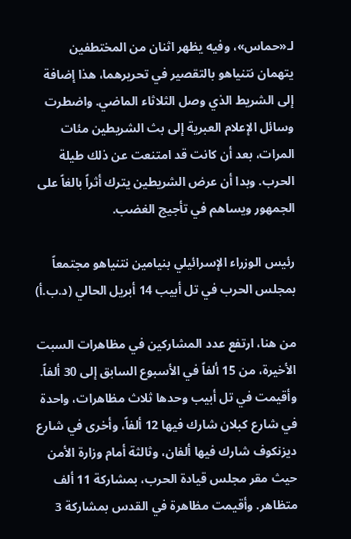لـ«حماس»، وفيه يظهر اثنان من المختطفين يتهمان نتنياهو بالتقصير في تحريرهما، هذا إضافة إلى الشريط الذي وصل الثلاثاء الماضي. واضطرت وسائل الإعلام العبرية إلى بث الشريطين مئات المرات، بعد أن كانت قد امتنعت عن ذلك طيلة الحرب. وبدا أن عرض الشريطين يترك أثراً بالغاً على الجمهور ويساهم في تأجيج الغضب.

رئيس الوزراء الإسرائيلي بنيامين نتنياهو مجتمعاً بمجلس الحرب في تل أبيب 14 أبريل الحالي (د.ب.أ)

من هنا، ارتفع عدد المشاركين في مظاهرات السبت الأخيرة، من 15 ألفاً في الأسبوع السابق إلى 30 ألفاً. وأقيمت في تل أبيب وحدها ثلاث مظاهرات، واحدة في شارع كبلان شارك فيها 12 ألفاً، وأخرى في شارع ديزنكوف شارك فيها ألفان، وثالثة أمام وزارة الأمن حيث مقر مجلس قيادة الحرب، بمشاركة 11 ألف متظاهر. وأقيمت مظاهرة في القدس بمشاركة 3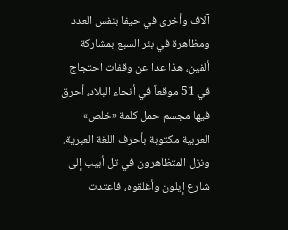آلاف وأخرى في حيفا بنفس العدد ومظاهرة في بئر السبع بمشاركة ألفين، هذا عدا عن وقفات احتجاج في 51 موقعاً في أنحاء البلاد، أحرق فيها مجسم حمل كلمة «خلص» العربية مكتوبة بأحرف اللغة العبرية. ونزل المتظاهرون في تل أبيب إلى شارع إيلون وأغلقوه، فاعتدت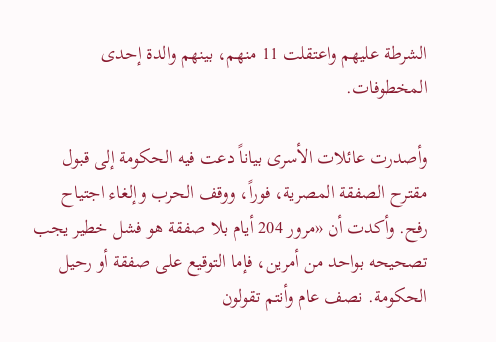الشرطة عليهم واعتقلت 11 منهم، بينهم والدة إحدى المخطوفات.

وأصدرت عائلات الأسرى بياناً دعت فيه الحكومة إلى قبول مقترح الصفقة المصرية، فوراً، ووقف الحرب وإلغاء اجتياح رفح. وأكدت أن «مرور 204 أيام بلا صفقة هو فشل خطير يجب تصحيحه بواحد من أمرين، فإما التوقيع على صفقة أو رحيل الحكومة. نصف عام وأنتم تقولون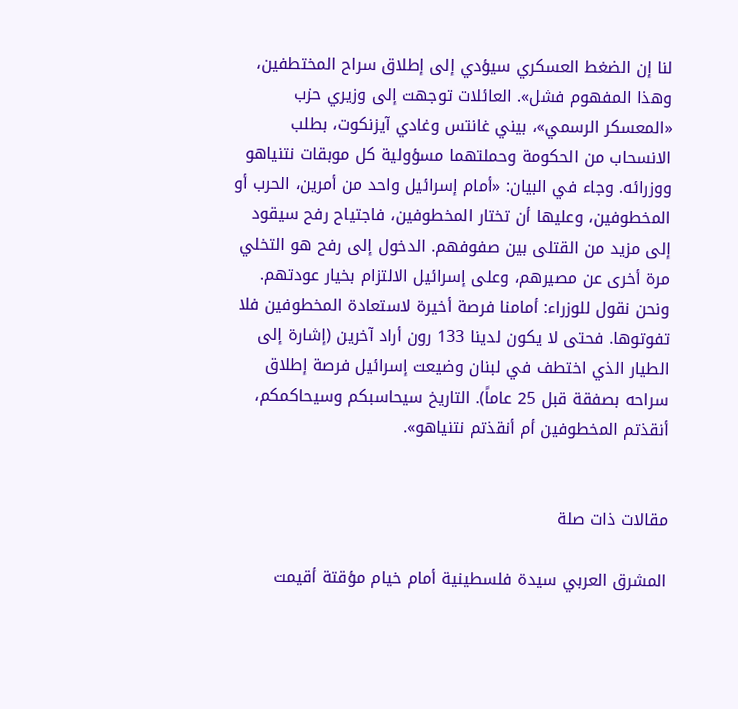لنا إن الضغط العسكري سيؤدي إلى إطلاق سراح المختطفين، وهذا المفهوم فشل». العائلات توجهت إلى وزيري حزب «المعسكر الرسمي»، بيني غانتس وغادي آيزنكوت، بطلب الانسحاب من الحكومة وحملتهما مسؤولية كل موبقات نتنياهو ووزرائه. وجاء في البيان: «أمام إسرائيل واحد من أمرين، الحرب أو المخطوفين، وعليها أن تختار المخطوفين، فاجتياح رفح سيقود إلى مزيد من القتلى بين صفوفهم. الدخول إلى رفح هو التخلي مرة أخرى عن مصيرهم، وعلى إسرائيل الالتزام بخيار عودتهم. ونحن نقول للوزراء: أمامنا فرصة أخيرة لاستعادة المخطوفين فلا تفوتوها. فحتى لا يكون لدينا 133 رون أراد آخرين (إشارة إلى الطيار الذي اختطف في لبنان وضيعت إسرائيل فرصة إطلاق سراحه بصفقة قبل 25 عاماً). التاريخ سيحاسبكم وسيحاكمكم، أنقذتم المخطوفين أم أنقذتم نتنياهو».


مقالات ذات صلة

المشرق العربي سيدة فلسطينية أمام خيام مؤقتة أقيمت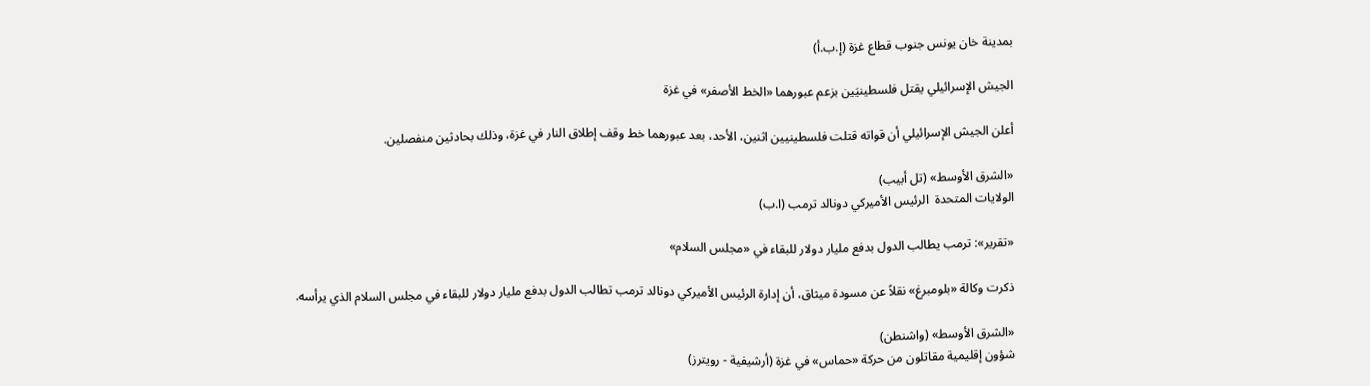بمدينة خان يونس جنوب قطاع غزة (إ.ب.أ)

الجيش الإسرائيلي يقتل فلسطينيَين بزعم عبورهما «الخط الأصفر» في غزة

أعلن الجيش الإسرائيلي أن قواته قتلت فلسطينيين اثنين، الأحد، بعد عبورهما خط وقف إطلاق النار في غزة، وذلك بحادثين منفصلين.

«الشرق الأوسط» (تل أبيب)
الولايات المتحدة  ‌الرئيس الأميركي دونالد ترمب (ا.ب)

«تقرير»: ترمب يطالب الدول بدفع مليار دولار للبقاء في «مجلس السلام»

ذكرت وكالة «بلومبرغ» نقلاً عن مسودة ميثاق، أن إدارة الرئيس الأميركي دونالد ترمب تطالب الدول بدفع مليار دولار للبقاء في ‌مجلس السلام ‌الذي ‌يرأسه.

«الشرق الأوسط» (واشنطن)
شؤون إقليمية مقاتلون من حركة «حماس» في غزة (أرشيفية - رويترز)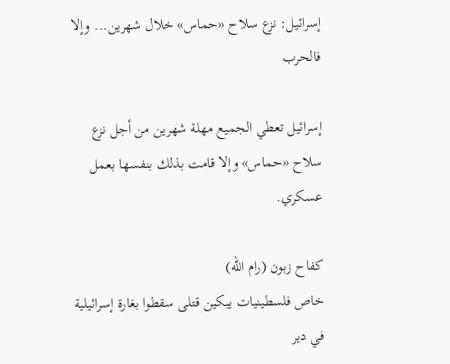إسرائيل: نزع سلاح «حماس» خلال شهرين... وإلا فالحرب

إسرائيل تعطي الجميع مهلة شهرين من أجل نزع سلاح «حماس» وإلا قامت بذلك بنفسها بعمل عسكري.

كفاح زبون (رام الله)
خاص فلسطينيات يبكين قتلى سقطوا بغارة إسرائيلية في دير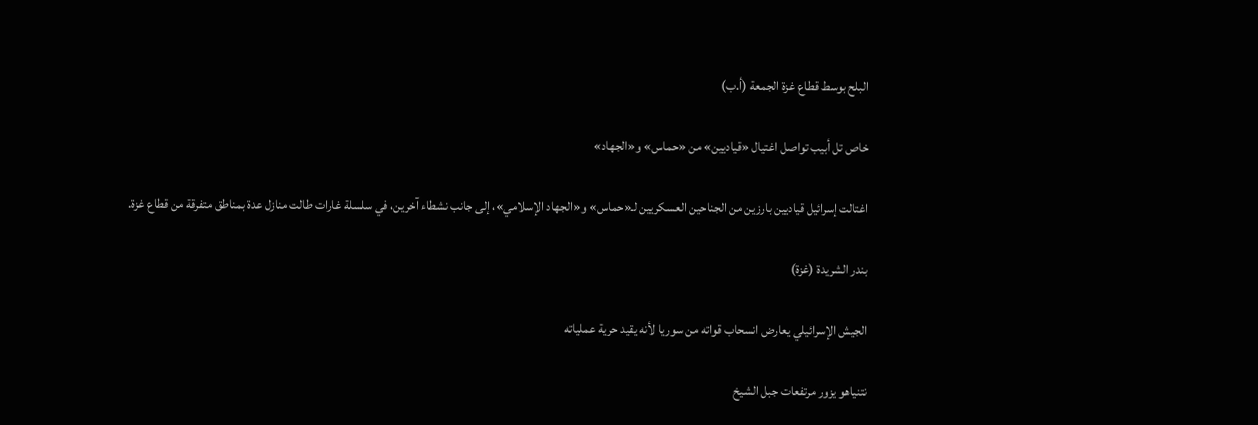البلح بوسط قطاع غزة الجمعة (أ.ب)

خاص تل أبيب تواصل اغتيال «قياديين» من «حماس» و«الجهاد»

اغتالت إسرائيل قياديين بارزين من الجناحين العسكريين لـ«حماس» و«الجهاد الإسلامي»، إلى جانب نشطاء آخرين، في سلسلة غارات طالت منازل عدة بمناطق متفرقة من قطاع غزة.

بندر الشريدة (غزة)

الجيش الإسرائيلي يعارض انسحاب قواته من سوريا لأنه يقيد حرية عملياته

نتنياهو يزور مرتفعات جبل الشيخ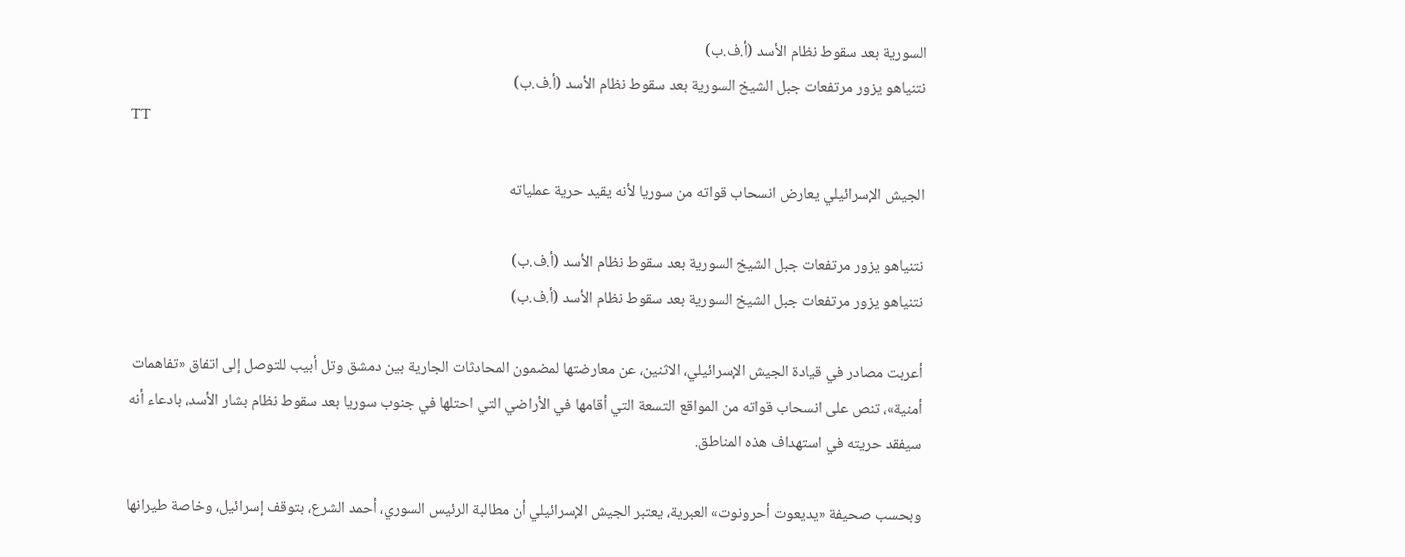السورية بعد سقوط نظام الأسد (أ.ف.ب)
نتنياهو يزور مرتفعات جبل الشيخ السورية بعد سقوط نظام الأسد (أ.ف.ب)
TT

الجيش الإسرائيلي يعارض انسحاب قواته من سوريا لأنه يقيد حرية عملياته

نتنياهو يزور مرتفعات جبل الشيخ السورية بعد سقوط نظام الأسد (أ.ف.ب)
نتنياهو يزور مرتفعات جبل الشيخ السورية بعد سقوط نظام الأسد (أ.ف.ب)

أعربت مصادر في قيادة الجيش الإسرائيلي، الاثنين، عن معارضتها لمضمون المحادثات الجارية بين دمشق وتل أبيب للتوصل إلى اتفاق «تفاهمات أمنية»، تنص على انسحاب قواته من المواقع التسعة التي أقامها في الأراضي التي احتلها في جنوب سوريا بعد سقوط نظام بشار الأسد، بادعاء أنه سيفقد حريته في استهداف هذه المناطق.

وبحسب صحيفة «يديعوت أحرونوت» العبرية، يعتبر الجيش الإسرائيلي أن مطالبة الرئيس السوري، أحمد الشرع، بتوقف إسرائيل، وخاصة طيرانها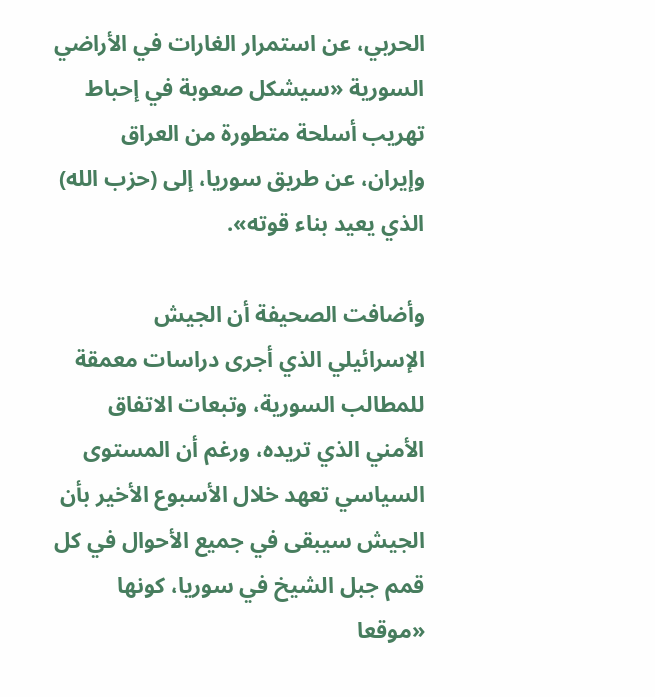الحربي، عن استمرار الغارات في الأراضي السورية «سيشكل صعوبة في إحباط تهريب أسلحة متطورة من العراق وإيران، عن طريق سوريا، إلى (حزب الله) الذي يعيد بناء قوته».

وأضافت الصحيفة أن الجيش الإسرائيلي الذي أجرى دراسات معمقة للمطالب السورية، وتبعات الاتفاق الأمني الذي تريده، ورغم أن المستوى السياسي تعهد خلال الأسبوع الأخير بأن الجيش سيبقى في جميع الأحوال في كل قمم جبل الشيخ في سوريا، كونها «موقعا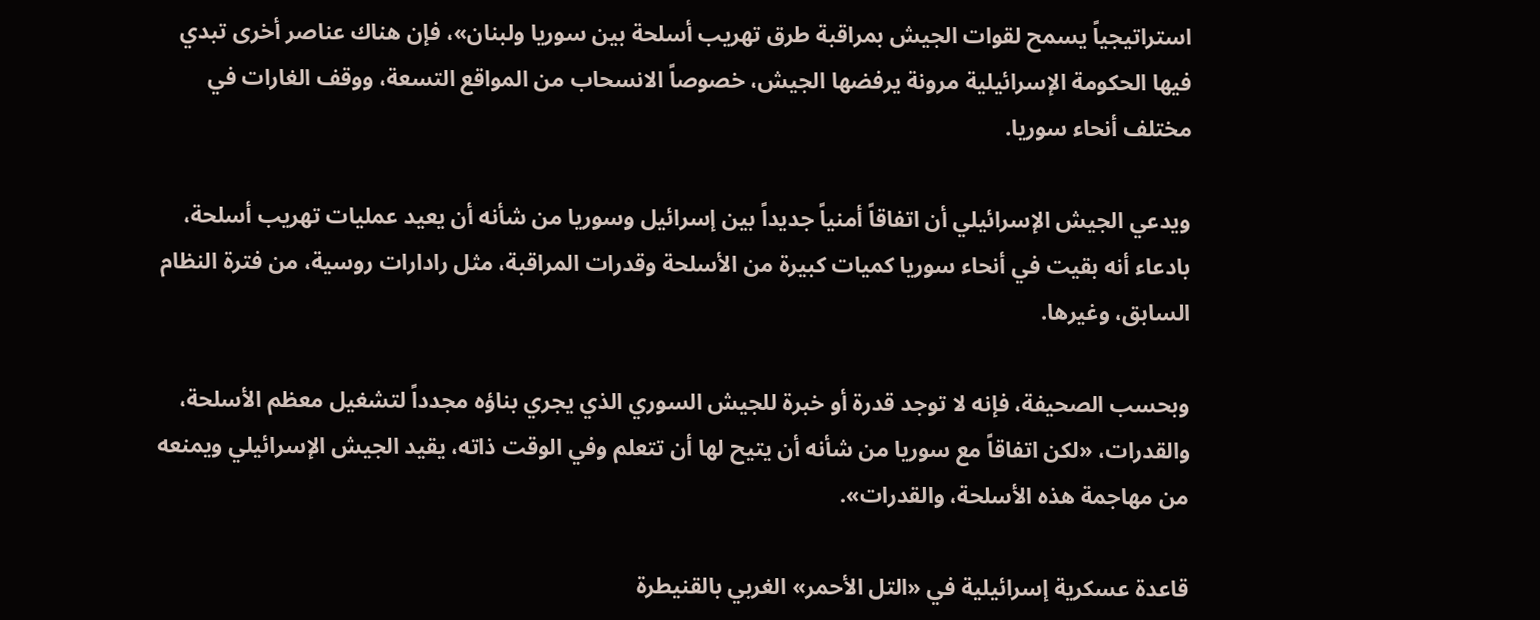استراتيجياً يسمح لقوات الجيش بمراقبة طرق تهريب أسلحة بين سوريا ولبنان»، فإن هناك عناصر أخرى تبدي فيها الحكومة الإسرائيلية مرونة يرفضها الجيش، خصوصاً الانسحاب من المواقع التسعة، ووقف الغارات في مختلف أنحاء سوريا.

ويدعي الجيش الإسرائيلي أن اتفاقاً أمنياً جديداً بين إسرائيل وسوريا من شأنه أن يعيد عمليات تهريب أسلحة، بادعاء أنه بقيت في أنحاء سوريا كميات كبيرة من الأسلحة وقدرات المراقبة، مثل رادارات روسية، من فترة النظام السابق، وغيرها.

وبحسب الصحيفة، فإنه لا توجد قدرة أو خبرة للجيش السوري الذي يجري بناؤه مجدداً لتشغيل معظم الأسلحة، والقدرات، «لكن اتفاقاً مع سوريا من شأنه أن يتيح لها أن تتعلم وفي الوقت ذاته، يقيد الجيش الإسرائيلي ويمنعه من مهاجمة هذه الأسلحة، والقدرات».

قاعدة عسكرية إسرائيلية في «التل الأحمر» الغربي بالقنيطرة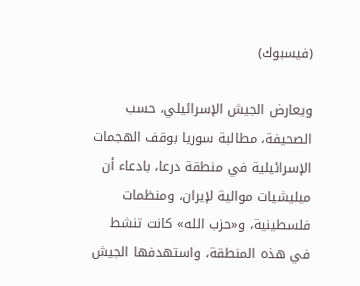(فيسبوك)

ويعارض الجيش الإسرائيلي، حسب الصحيفة، مطالبة سوريا بوقف الهجمات الإسرائيلية في منطقة درعا، بادعاء أن ميليشيات موالية لإيران، ومنظمات فلسطينية، و«حزب الله» كانت تنشط في هذه المنطقة، واستهدفها الجيش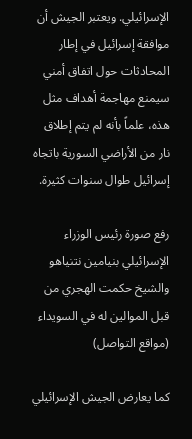الإسرائيلي. ويعتبر الجيش أن موافقة إسرائيل في إطار المحادثات حول اتفاق أمني سيمنع مهاجمة أهداف مثل هذه، علماً بأنه لم يتم إطلاق نار من الأراضي السورية باتجاه إسرائيل طوال سنوات كثيرة.

رفع صورة رئيس الوزراء الإسرائيلي بنيامين نتنياهو والشيخ حكمت الهجري من قبل الموالين له في السويداء (مواقع التواصل)

كما يعارض الجيش الإسرائيلي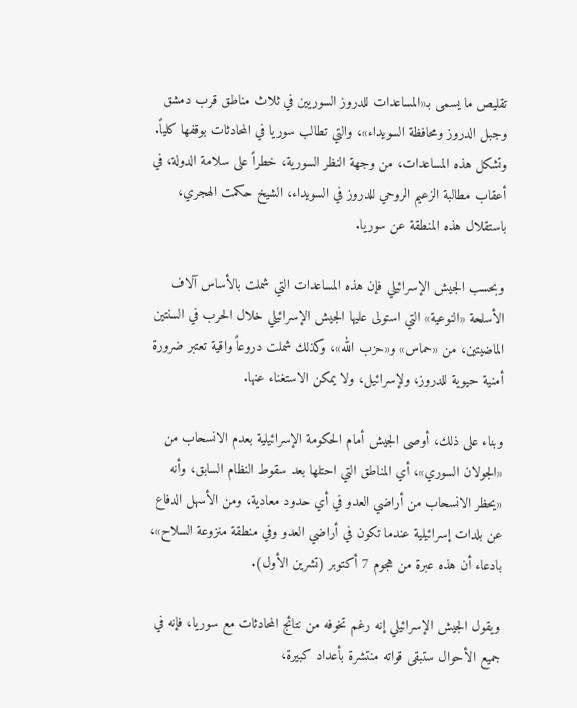تقليص ما يسمى بـ«المساعدات للدروز السوريين في ثلاث مناطق قرب دمشق وجبل الدروز ومحافظة السويداء»، والتي تطالب سوريا في المحادثات بوقفها كلياً. وتشكل هذه المساعدات، من وجهة النظر السورية، خطراً على سلامة الدولة، في أعقاب مطالبة الزعيم الروحي للدروز في السويداء، الشيخ حكمت الهجري، باستقلال هذه المنطقة عن سوريا.

وبحسب الجيش الإسرائيلي فإن هذه المساعدات التي شملت بالأساس آلاف الأسلحة «النوعية» التي استولى عليها الجيش الإسرائيلي خلال الحرب في السنتين الماضيتين، من «حماس» و«حزب الله»، وكذلك شملت دروعاً واقية تعتبر ضرورة أمنية حيوية للدروز، ولإسرائيل، ولا يمكن الاستغناء عنها.

وبناء على ذلك، أوصى الجيش أمام الحكومة الإسرائيلية بعدم الانسحاب من «الجولان السوري»، أي المناطق التي احتلها بعد سقوط النظام السابق، وأنه «يحظر الانسحاب من أراضي العدو في أي حدود معادية، ومن الأسهل الدفاع عن بلدات إسرائيلية عندما تكون في أراضي العدو وفي منطقة منزوعة السلاح»، بادعاء أن هذه عبرة من هجوم 7 أكتوبر (تشرين الأول).

ويقول الجيش الإسرائيلي إنه رغم تخوفه من نتائج المحادثات مع سوريا، فإنه في جميع الأحوال ستبقى قواته منتشرة بأعداد كبيرة،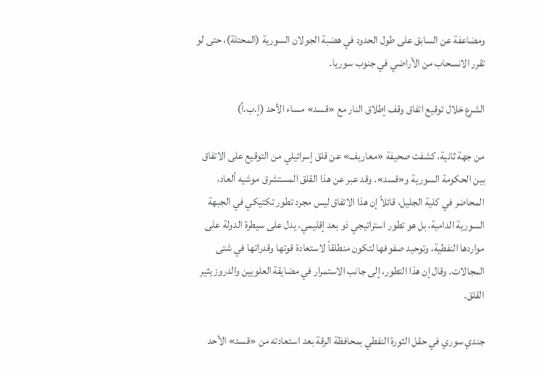ومضاعفة عن السابق على طول الحدود في هضبة الجولان السورية (المحتلة)، حتى لو تقرر الانسحاب من الأراضي في جنوب سوريا.

الشرع خلال توقيع اتفاق وقف إطلاق النار مع «قسد» مساء الأحد (إ.ب.أ)

من جهة ثانية، كشفت صحيفة «معاريف» عن قلق إسرائيلي من التوقيع على الاتفاق بين الحكومة السورية و«قسد». وقد عبر عن هذا القلق المستشرق موشيه ألعاد، المحاضر في كلية الجليل، قائلاً إن هذا الاتفاق ليس مجرد تطور تكتيكي في الجبهة السورية الدامية، بل هو تطور استراتيجي ذو بعد إقليمي، يدل على سيطرة الدولة على مواردها النفطية، وتوحيد صفوفها لتكون منطلقاً لاستعادة قوتها وقدراتها في شتى المجالات. وقال إن هذا التطور، إلى جانب الاستمرار في مضايقة العلويين والدروز يثير القلق.

جندي سوري في حقل الثورة النفطي بمحافظة الرقة بعد استعادته من «قسد» الأحد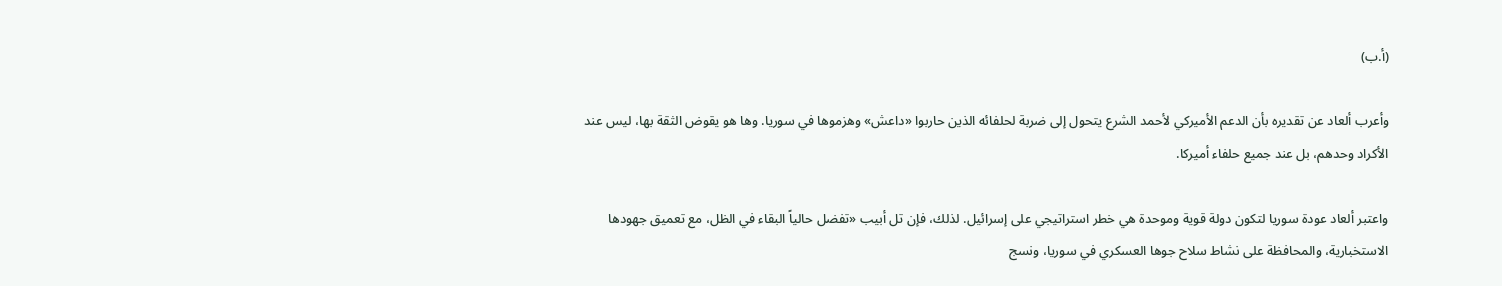(أ.ب)

وأعرب ألعاد عن تقديره بأن الدعم الأميركي لأحمد الشرع يتحول إلى ضربة لحلفائه الذين حاربوا «داعش» وهزموها في سوريا. وها هو يقوض الثقة بها، ليس عند الأكراد وحدهم، بل عند جميع حلفاء أميركا.

واعتبر ألعاد عودة سوريا لتكون دولة قوية وموحدة هي خطر استراتيجي على إسرائيل. لذلك، فإن تل أبيب «تفضل حالياً البقاء في الظل، مع تعميق جهودها الاستخبارية، والمحافظة على نشاط سلاح جوها العسكري في سوريا، ونسج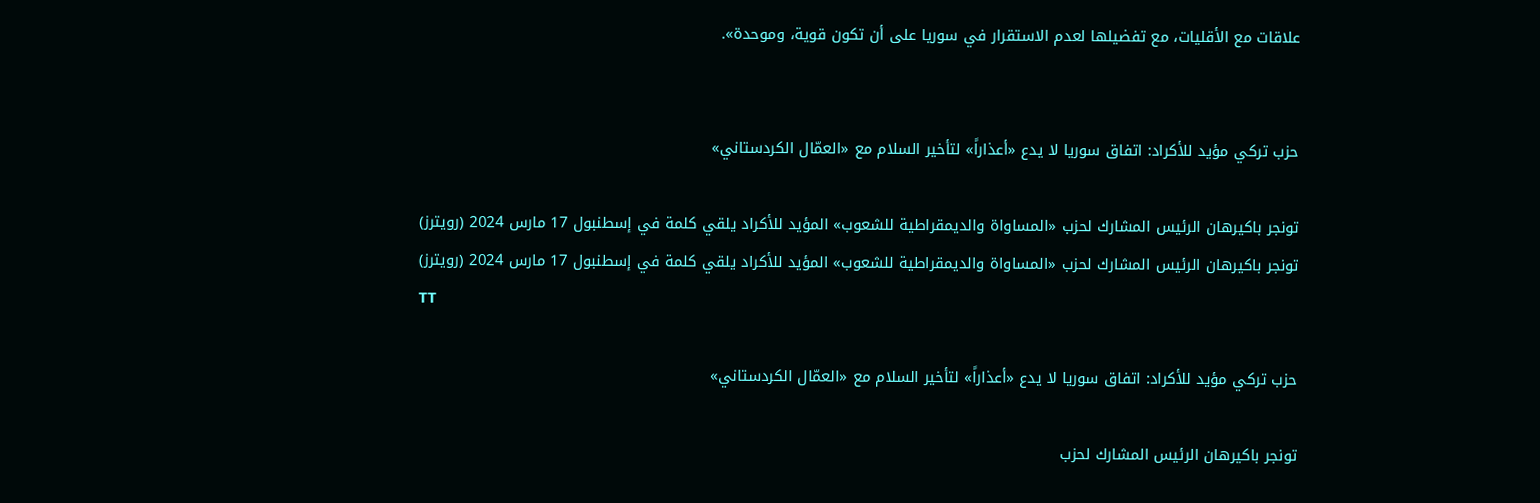علاقات مع الأقليات، مع تفضيلها لعدم الاستقرار في سوريا على أن تكون قوية، وموحدة».


حزب تركي مؤيد للأكراد: اتفاق سوريا لا يدع «أعذاراً» لتأخير السلام مع «العمّال الكردستاني»

تونجر باكيرهان الرئيس المشارك لحزب «المساواة والديمقراطية للشعوب» المؤيد للأكراد يلقي كلمة في إسطنبول 17 مارس 2024 (رويترز)
تونجر باكيرهان الرئيس المشارك لحزب «المساواة والديمقراطية للشعوب» المؤيد للأكراد يلقي كلمة في إسطنبول 17 مارس 2024 (رويترز)
TT

حزب تركي مؤيد للأكراد: اتفاق سوريا لا يدع «أعذاراً» لتأخير السلام مع «العمّال الكردستاني»

تونجر باكيرهان الرئيس المشارك لحزب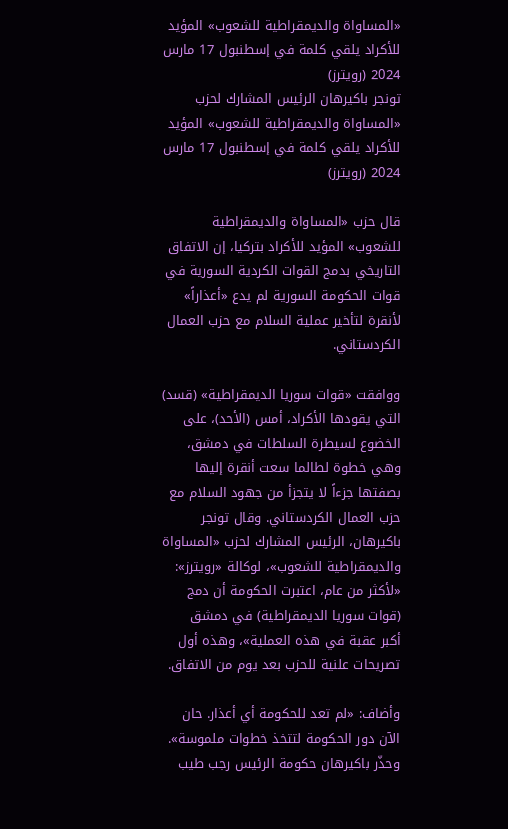«المساواة والديمقراطية للشعوب» المؤيد للأكراد يلقي كلمة في إسطنبول 17 مارس 2024 (رويترز)
تونجر باكيرهان الرئيس المشارك لحزب «المساواة والديمقراطية للشعوب» المؤيد للأكراد يلقي كلمة في إسطنبول 17 مارس 2024 (رويترز)

قال حزب «المساواة والديمقراطية للشعوب» المؤيد للأكراد بتركيا، إن الاتفاق التاريخي بدمج القوات الكردية السورية في قوات الحكومة السورية لم يدع «أعذاراً» لأنقرة لتأخير عملية السلام مع حزب العمال الكردستاني.

ووافقت «قوات سوريا الديمقراطية» (قسد) التي يقودها الأكراد، أمس (الأحد)، على الخضوع لسيطرة السلطات في دمشق، وهي خطوة لطالما سعت أنقرة إليها بصفتها جزءاً لا يتجزأ من جهود السلام مع حزب العمال الكردستاني. وقال تونجر باكيرهان، الرئيس المشارك لحزب «المساواة والديمقراطية للشعوب»، لوكالة «رويترز»: «لأكثر ‌من عام، ‌اعتبرت الحكومة أن دمج (قوات ‌سوريا الديمقراطية) في دمشق أكبر ‌عقبة في هذه العملية»، وهذه أول تصريحات علنية للحزب بعد يوم من الاتفاق.

وأضاف: «لم تعد للحكومة أي أعذار. حان الآن دور الحكومة لتتخذ خطوات ملموسة». وحذّر باكيرهان حكومة الرئيس رجب طيب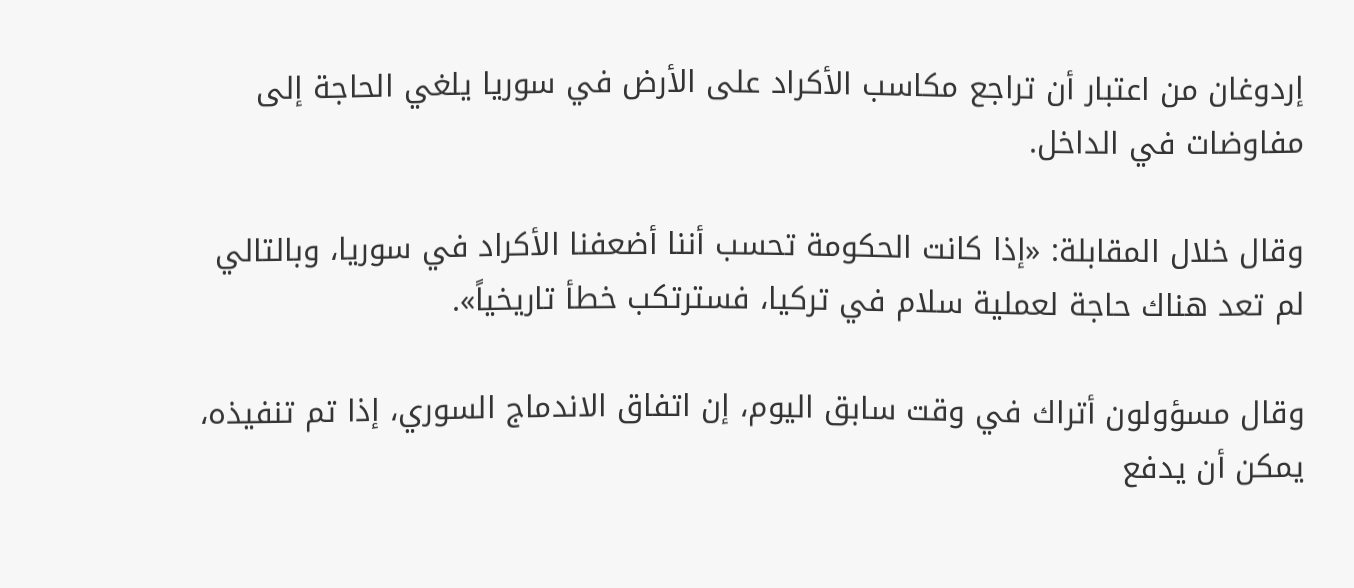إردوغان من اعتبار أن تراجع مكاسب الأكراد على الأرض في سوريا يلغي الحاجة إلى مفاوضات في الداخل.

وقال خلال المقابلة: «إذا كانت الحكومة تحسب أننا أضعفنا الأكراد في سوريا، وبالتالي لم ‌تعد هناك حاجة لعملية سلام في تركيا، فسترتكب خطأ تاريخياً».

وقال مسؤولون أتراك في وقت سابق اليوم، إن اتفاق الاندماج السوري، إذا تم تنفيذه، يمكن أن يدفع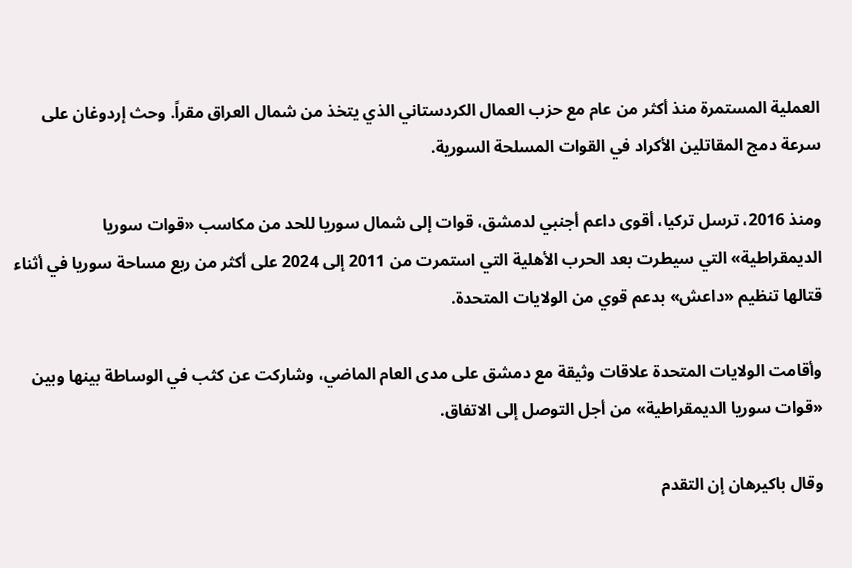العملية المستمرة منذ أكثر من عام مع حزب العمال الكردستاني الذي يتخذ من شمال العراق مقراً. وحث إردوغان على سرعة دمج المقاتلين الأكراد في القوات المسلحة السورية.

ومنذ 2016، ترسل تركيا، أقوى داعم أجنبي لدمشق، قوات إلى شمال سوريا للحد من مكاسب «قوات سوريا الديمقراطية» التي سيطرت بعد الحرب الأهلية التي استمرت من 2011 إلى 2024 على أكثر من ربع مساحة سوريا في أثناء قتالها تنظيم «داعش» بدعم قوي من الولايات المتحدة.

وأقامت الولايات المتحدة علاقات وثيقة مع دمشق على مدى العام الماضي، وشاركت عن كثب في الوساطة بينها وبين «قوات سوريا الديمقراطية» من أجل التوصل إلى الاتفاق.

وقال باكيرهان إن التقدم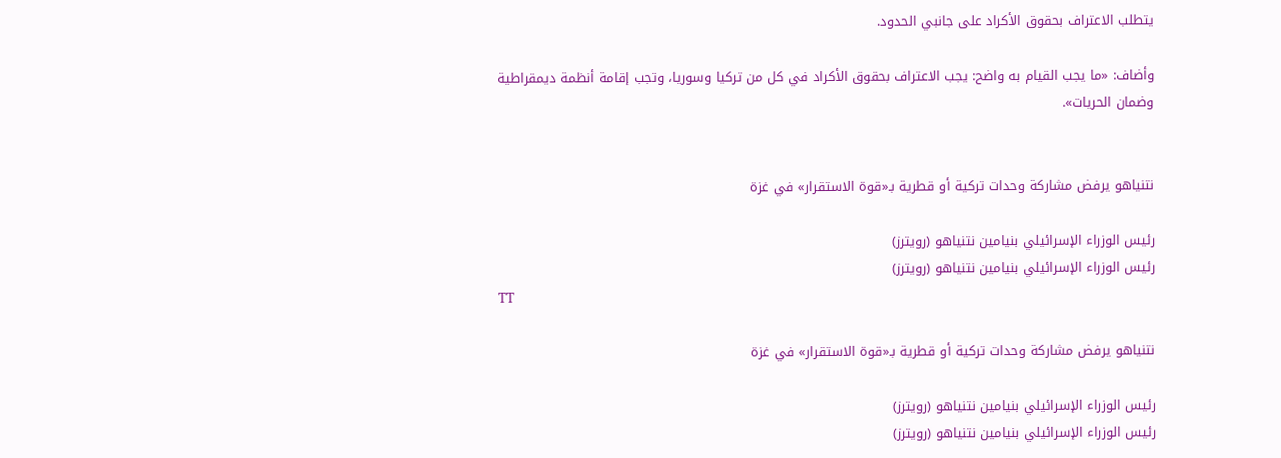يتطلب الاعتراف بحقوق الأكراد على جانبي الحدود.

وأضاف: «ما يجب القيام به واضح: يجب الاعتراف بحقوق الأكراد ‌في كل من تركيا وسوريا، وتجب إقامة أنظمة ديمقراطية وضمان الحريات».


نتنياهو يرفض مشاركة وحدات تركية أو قطرية بـ«قوة الاستقرار» في غزة

رئيس الوزراء الإسرائيلي بنيامين نتنياهو (رويترز)
رئيس الوزراء الإسرائيلي بنيامين نتنياهو (رويترز)
TT

نتنياهو يرفض مشاركة وحدات تركية أو قطرية بـ«قوة الاستقرار» في غزة

رئيس الوزراء الإسرائيلي بنيامين نتنياهو (رويترز)
رئيس الوزراء الإسرائيلي بنيامين نتنياهو (رويترز)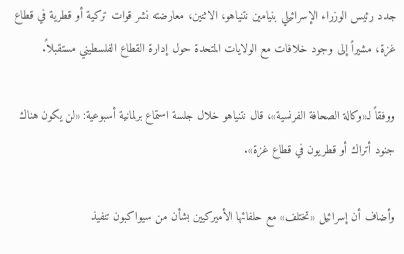جدد رئيس الوزراء الإسرائيلي بنيامين نتنياهو، الاثنين، معارضته نشر قوات تركية أو قطرية في قطاع غزة، مشيراً إلى وجود خلافات مع الولايات المتحدة حول إدارة القطاع الفلسطيني مستقبلاً.

ووفقاً لـ«وكالة الصحافة الفرنسية»، قال نتنياهو خلال جلسة استماع برلمانية أسبوعية: «لن يكون هناك جنود أتراك أو قطريون في قطاع غزة».

وأضاف أن إسرائيل «تختلف» مع حلفائها الأميركيين بشأن من سيواكبون تنفيذ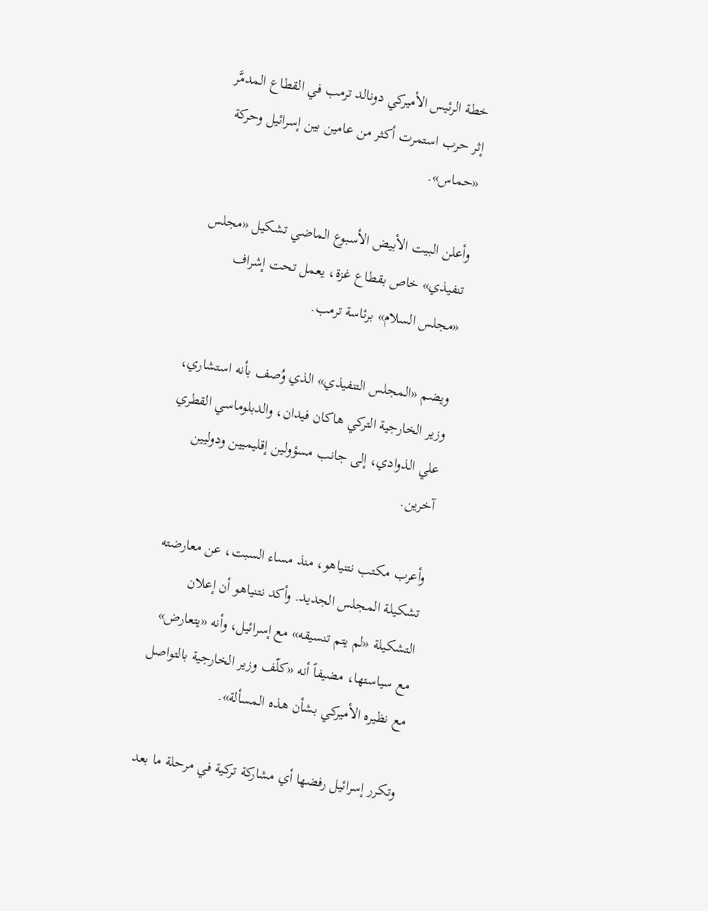خطة الرئيس الأميركي دونالد ترمب في القطاع المدمَّر إثر حرب استمرت أكثر من عامين بين إسرائيل وحركة «حماس».

وأعلن البيت الأبيض الأسبوع الماضي تشكيل «مجلس تنفيذي» خاص بقطاع غزة، يعمل تحت إشراف «مجلس السلام» برئاسة ترمب.

ويضم «المجلس التنفيذي» الذي وُصف بأنه استشاري، وزير الخارجية التركي هاكان فيدان، والدبلوماسي القطري علي الذوادي، إلى جانب مسؤولين إقليميين ودوليين آخرين.

وأعرب مكتب نتنياهو، منذ مساء السبت، عن معارضته تشكيلة المجلس الجديد. وأكد نتنياهو أن إعلان التشكيلة «لم يتم تنسيقه» مع إسرائيل، وأنه «يتعارض» مع سياستها، مضيفاً أنه «كلّف وزير الخارجية بالتواصل مع نظيره الأميركي بشأن هذه المسألة».

وتكرر إسرائيل رفضها أي مشاركة تركية في مرحلة ما بعد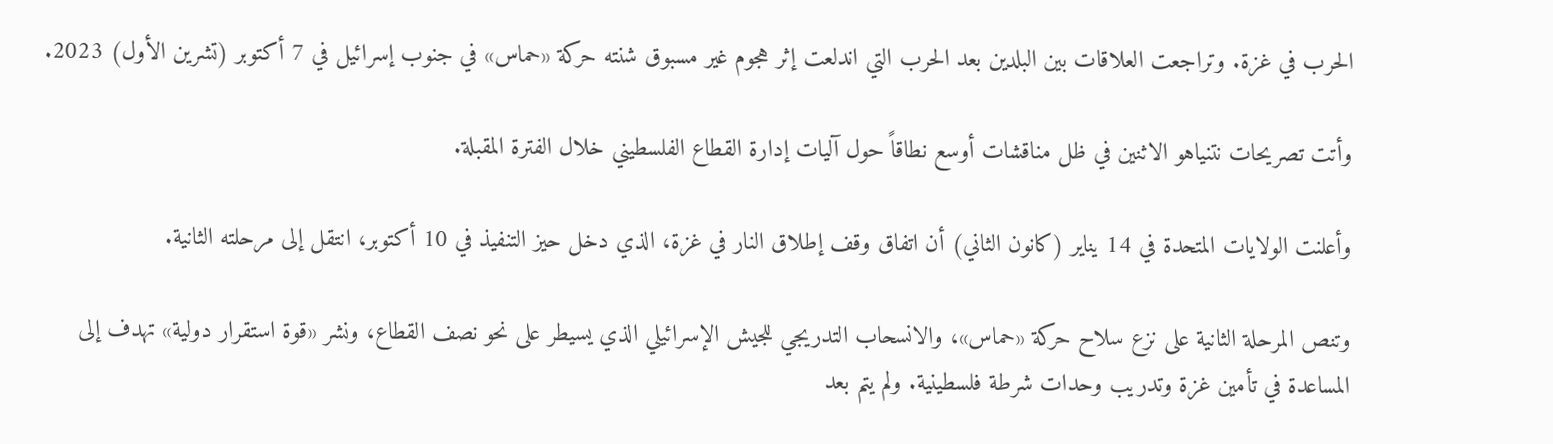الحرب في غزة. وتراجعت العلاقات بين البلدين بعد الحرب التي اندلعت إثر هجوم غير مسبوق شنته حركة «حماس» في جنوب إسرائيل في 7 أكتوبر (تشرين الأول) 2023.

وأتت تصريحات نتنياهو الاثنين في ظل مناقشات أوسع نطاقاً حول آليات إدارة القطاع الفلسطيني خلال الفترة المقبلة.

وأعلنت الولايات المتحدة في 14 يناير (كانون الثاني) أن اتفاق وقف إطلاق النار في غزة، الذي دخل حيز التنفيذ في 10 أكتوبر، انتقل إلى مرحلته الثانية.

وتنص المرحلة الثانية على نزع سلاح حركة «حماس»، والانسحاب التدريجي للجيش الإسرائيلي الذي يسيطر على نحو نصف القطاع، ونشر «قوة استقرار دولية» تهدف إلى المساعدة في تأمين غزة وتدريب وحدات شرطة فلسطينية. ولم يتم بعد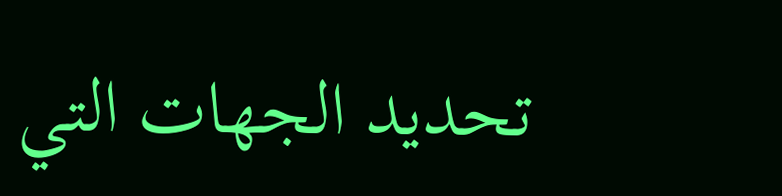تحديد الجهات التي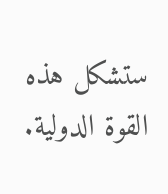ستشكل هذه القوة الدولية.